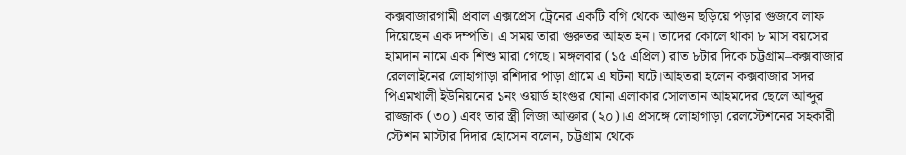কক্সবাজারগামী প্রবাল এক্সপ্রেস ট্রেনের একটি বগি থেকে আগুন ছড়িয়ে পড়ার গুজবে লাফ দিয়েছেন এক দম্পতি। এ সময় তারা গুরুতর আহত হন। তাদের কোলে থাকা ৮ মাস বয়সের হামদান নামে এক শিশু মারা গেছে। মঙ্গলবার (১৫ এপ্রিল) রাত ৮টার দিকে চট্টগ্রাম–কক্সবাজার রেললাইনের লোহাগাড়া রশিদার পাড়া গ্রামে এ ঘটনা ঘটে।আহতরা হলেন কক্সবাজার সদর পিএমখালী ইউনিয়নের ১নং ওয়ার্ড হাংগুর ঘোনা এলাকার সোলতান আহমদের ছেলে আব্দুর রাজ্জাক (৩০) এবং তার স্ত্রী লিজা আক্তার (২০)।এ প্রসঙ্গে লোহাগাড়া রেলস্টেশনের সহকারী স্টেশন মাস্টার দিদার হোসেন বলেন, চট্টগ্রাম থেকে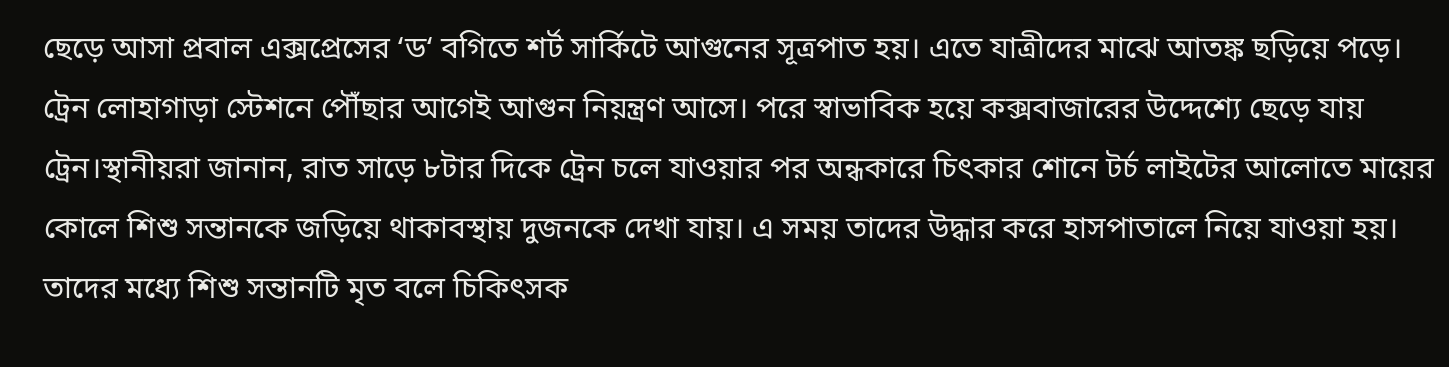ছেড়ে আসা প্রবাল এক্সপ্রেসের ‘ড‘ বগিতে শর্ট সার্কিটে আগুনের সূত্রপাত হয়। এতে যাত্রীদের মাঝে আতঙ্ক ছড়িয়ে পড়ে। ট্রেন লোহাগাড়া স্টেশনে পৌঁছার আগেই আগুন নিয়ন্ত্রণ আসে। পরে স্বাভাবিক হয়ে কক্সবাজারের উদ্দেশ্যে ছেড়ে যায় ট্রেন।স্থানীয়রা জানান, রাত সাড়ে ৮টার দিকে ট্রেন চলে যাওয়ার পর অন্ধকারে চিৎকার শোনে টর্চ লাইটের আলোতে মায়ের কোলে শিশু সন্তানকে জড়িয়ে থাকাবস্থায় দুজনকে দেখা যায়। এ সময় তাদের উদ্ধার করে হাসপাতালে নিয়ে যাওয়া হয়। তাদের মধ্যে শিশু সন্তানটি মৃত বলে চিকিৎসক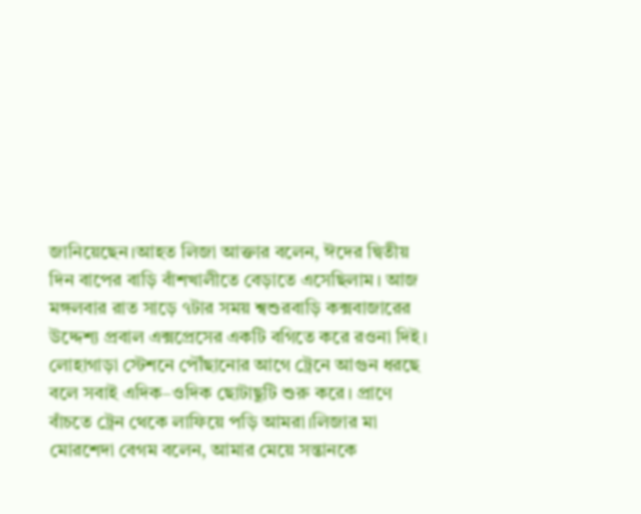জানিয়েছেন।আহত লিজা আক্তার বলেন, ঈদের দ্বিতীয় দিন বাপের বাড়ি বাঁশখালীতে বেড়াতে এসেছিলাম। আজ মঙ্গলবার রাত সাড়ে ৭টার সময় শ্বশুরবাড়ি কক্সবাজারের উদ্দেশ্য প্রবাল এক্সপ্রেসের একটি বগিতে করে রওনা দিই। লোহাগাড়া স্টেশনে পৌঁছানোর আগে ট্রেনে আগুন ধরছে বলে সবাই এদিক–ওদিক ছোটাছুটি শুরু করে। প্রাণে বাঁচতে ট্রেন থেকে লাফিয়ে পড়ি আমরা।লিজার মা মোরশেদা বেগম বলেন, আমার মেয়ে সন্তানকে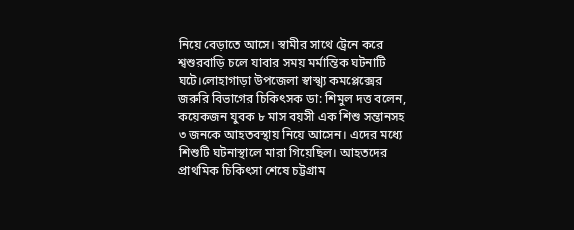নিয়ে বেড়াতে আসে। স্বামীর সাথে ট্রেনে করে শ্বশুরবাড়ি চলে যাবার সময় মর্মান্তিক ঘটনাটি ঘটে।লোহাগাড়া উপজেলা স্বাস্খ্য কমপ্লেক্সের জরুরি বিভাগের চিকিৎসক ডা: শিমুল দত্ত বলেন, কয়েকজন যুবক ৮ মাস বয়সী এক শিশু সন্তানসহ ৩ জনকে আহতবস্থায় নিয়ে আসেন। এদের মধ্যে শিশুটি ঘটনাস্থালে মারা গিয়েছিল। আহতদের প্রাথমিক চিকিৎসা শেষে চট্টগ্রাম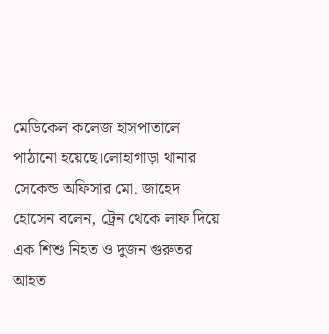মেডিকেল কলেজ হাসপাতালে পাঠানো হয়েছে।লোহাগাড়া থানার সেকেন্ড অফিসার মো. জাহেদ হোসেন বলেন, ট্রেন থেকে লাফ দিয়ে এক শিশু নিহত ও দুজন গুরুতর আহত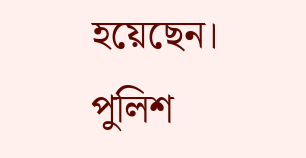হয়েছেন। পুলিশ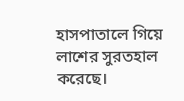হাসপাতালে গিয়ে লাশের সুরতহাল করেছে।